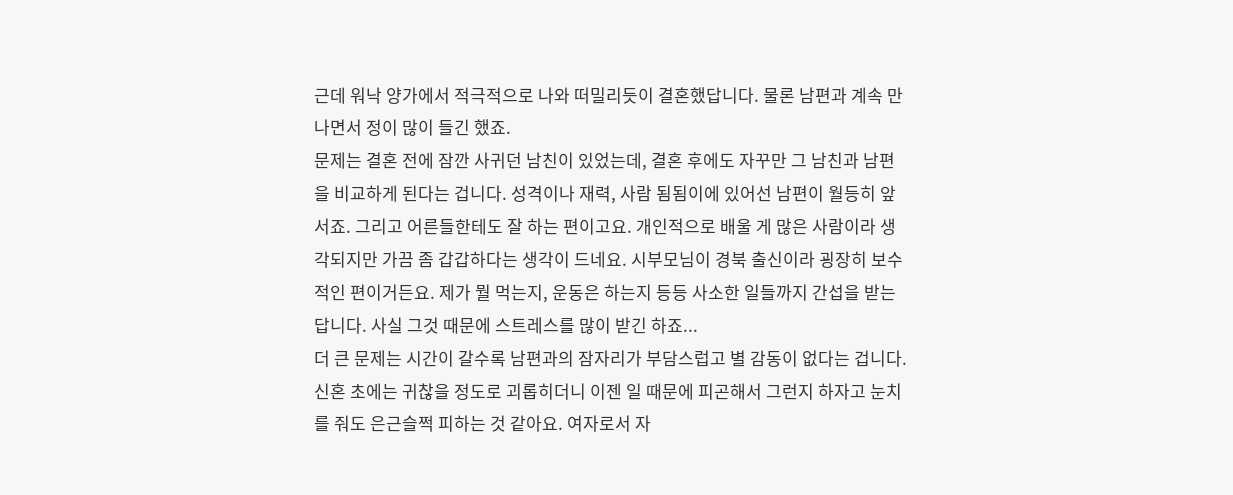근데 워낙 양가에서 적극적으로 나와 떠밀리듯이 결혼했답니다. 물론 남편과 계속 만나면서 정이 많이 들긴 했죠.
문제는 결혼 전에 잠깐 사귀던 남친이 있었는데, 결혼 후에도 자꾸만 그 남친과 남편을 비교하게 된다는 겁니다. 성격이나 재력, 사람 됨됨이에 있어선 남편이 월등히 앞서죠. 그리고 어른들한테도 잘 하는 편이고요. 개인적으로 배울 게 많은 사람이라 생각되지만 가끔 좀 갑갑하다는 생각이 드네요. 시부모님이 경북 출신이라 굉장히 보수적인 편이거든요. 제가 뭘 먹는지, 운동은 하는지 등등 사소한 일들까지 간섭을 받는답니다. 사실 그것 때문에 스트레스를 많이 받긴 하죠...
더 큰 문제는 시간이 갈수록 남편과의 잠자리가 부담스럽고 별 감동이 없다는 겁니다. 신혼 초에는 귀찮을 정도로 괴롭히더니 이젠 일 때문에 피곤해서 그런지 하자고 눈치를 줘도 은근슬쩍 피하는 것 같아요. 여자로서 자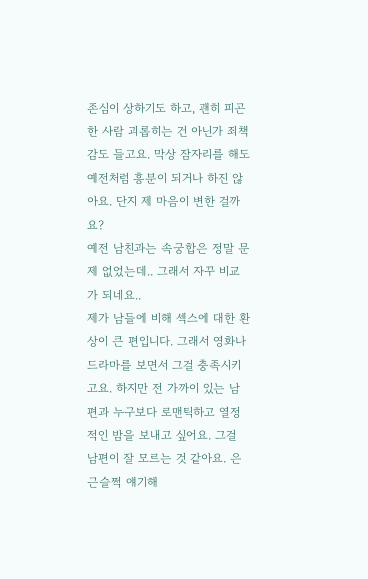존심이 상하기도 하고, 괜히 피곤한 사람 괴롭히는 건 아닌가 죄책감도 들고요. 막상 잠자리를 해도 예전처럼 흥분이 되거나 하진 않아요. 단지 제 마음이 변한 걸까요?
예전 남친과는 속궁합은 정말 문제 없었는데.. 그래서 자꾸 비교가 되네요..
제가 남들에 비해 섹스에 대한 환상이 큰 편입니다. 그래서 영화나 드라마를 보면서 그걸 충족시키고요. 하지만 전 가까이 있는 남편과 누구보다 로맨틱하고 열정적인 밤을 보내고 싶어요. 그걸 남편이 잘 모르는 것 같아요. 은근슬쩍 얘기해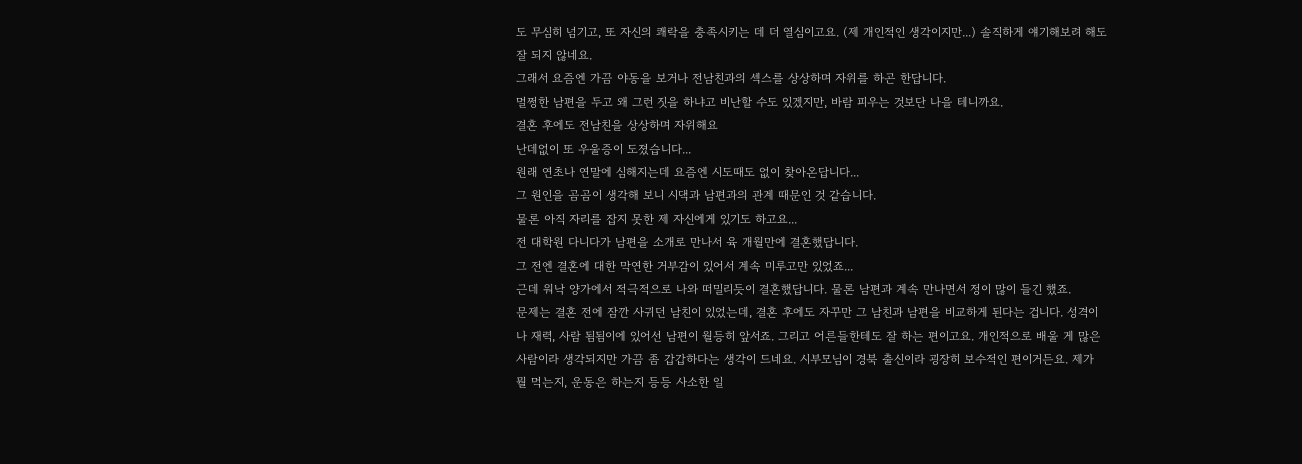도 무심히 넘기고, 또 자신의 쾌락을 충족시키는 데 더 열심이고요. (제 개인적인 생각이지만...) 솔직하게 얘기해보려 해도 잘 되지 않네요.
그래서 요즘엔 가끔 야동을 보거나 전남친과의 섹스를 상상하며 자위를 하곤 한답니다.
멀쩡한 남편을 두고 왜 그런 짓을 하냐고 비난할 수도 있겠지만, 바람 피우는 것보단 나을 테니까요.
결혼 후에도 전남친을 상상하며 자위해요
난데없이 또 우울증이 도졌습니다...
원래 연초나 연말에 심해지는데 요즘엔 시도때도 없이 찾아온답니다...
그 원인을 곰곰이 생각해 보니 시댁과 남편과의 관계 때문인 것 같습니다.
물론 아직 자리를 잡지 못한 제 자신에게 있기도 하고요...
전 대학원 다니다가 남편을 소개로 만나서 육 개월만에 결혼했답니다.
그 전엔 결혼에 대한 막연한 거부감이 있어서 계속 미루고만 있었죠...
근데 워낙 양가에서 적극적으로 나와 떠밀리듯이 결혼했답니다. 물론 남편과 계속 만나면서 정이 많이 들긴 했죠.
문제는 결혼 전에 잠깐 사귀던 남친이 있었는데, 결혼 후에도 자꾸만 그 남친과 남편을 비교하게 된다는 겁니다. 성격이나 재력, 사람 됨됨이에 있어선 남편이 월등히 앞서죠. 그리고 어른들한테도 잘 하는 편이고요. 개인적으로 배울 게 많은 사람이라 생각되지만 가끔 좀 갑갑하다는 생각이 드네요. 시부모님이 경북 출신이라 굉장히 보수적인 편이거든요. 제가 뭘 먹는지, 운동은 하는지 등등 사소한 일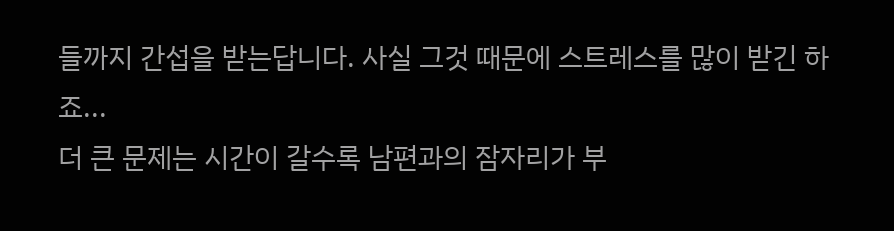들까지 간섭을 받는답니다. 사실 그것 때문에 스트레스를 많이 받긴 하죠...
더 큰 문제는 시간이 갈수록 남편과의 잠자리가 부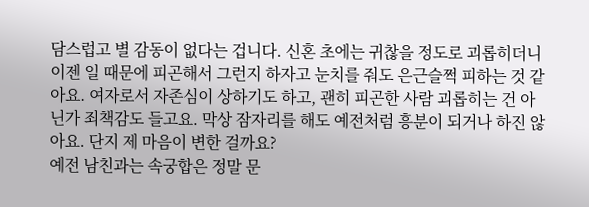담스럽고 별 감동이 없다는 겁니다. 신혼 초에는 귀찮을 정도로 괴롭히더니 이젠 일 때문에 피곤해서 그런지 하자고 눈치를 줘도 은근슬쩍 피하는 것 같아요. 여자로서 자존심이 상하기도 하고, 괜히 피곤한 사람 괴롭히는 건 아닌가 죄책감도 들고요. 막상 잠자리를 해도 예전처럼 흥분이 되거나 하진 않아요. 단지 제 마음이 변한 걸까요?
예전 남친과는 속궁합은 정말 문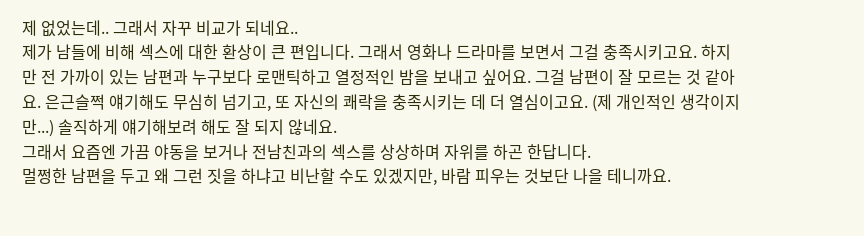제 없었는데.. 그래서 자꾸 비교가 되네요..
제가 남들에 비해 섹스에 대한 환상이 큰 편입니다. 그래서 영화나 드라마를 보면서 그걸 충족시키고요. 하지만 전 가까이 있는 남편과 누구보다 로맨틱하고 열정적인 밤을 보내고 싶어요. 그걸 남편이 잘 모르는 것 같아요. 은근슬쩍 얘기해도 무심히 넘기고, 또 자신의 쾌락을 충족시키는 데 더 열심이고요. (제 개인적인 생각이지만...) 솔직하게 얘기해보려 해도 잘 되지 않네요.
그래서 요즘엔 가끔 야동을 보거나 전남친과의 섹스를 상상하며 자위를 하곤 한답니다.
멀쩡한 남편을 두고 왜 그런 짓을 하냐고 비난할 수도 있겠지만, 바람 피우는 것보단 나을 테니까요.